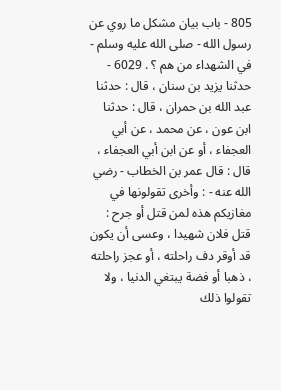805 - باب بيان مشكل ما روي عن رسول الله - صلى الله عليه وسلم - في الشهداء من هم ؟ . 6029 - حدثنا يزيد بن سنان ، قال : حدثنا عبد الله بن حمران ، قال : حدثنا ابن عون ، عن محمد ، عن أبي العجفاء ، أو عن ابن أبي العجفاء ، قال : قال عمر بن الخطاب - رضي الله عنه - : وأخرى تقولونها في مغازيكم هذه لمن قتل أو جرح : قتل فلان شهيدا ، وعسى أن يكون قد أوقر دف راحلته ، أو عجز راحلته ، ذهبا أو فضة يبتغي الدنيا ، ولا تقولوا ذلك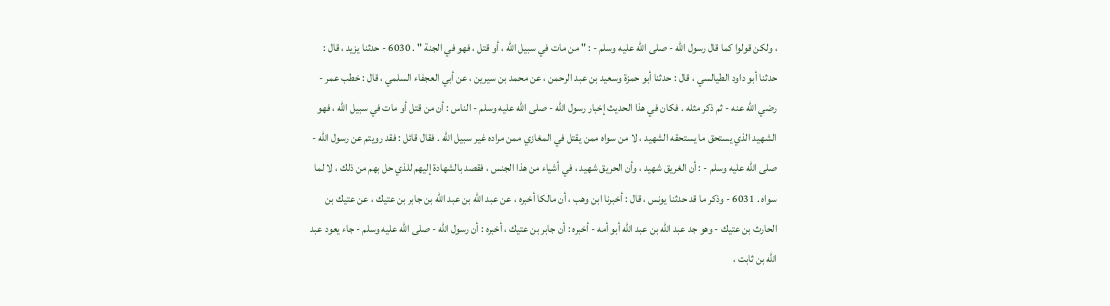، ولكن قولوا كما قال رسول الله - صلى الله عليه وسلم - : " من مات في سبيل الله ، أو قتل ، فهو في الجنة " . 6030 - حدثنا يزيد ، قال : حدثنا أبو داود الطيالسي ، قال : حدثنا أبو حمزة وسعيد بن عبد الرحمن ، عن محمد بن سيرين ، عن أبي العجفاء السلمي ، قال : خطب عمر - رضي الله عنه - ثم ذكر مثله . فكان في هذا الحديث إخبار رسول الله - صلى الله عليه وسلم - الناس : أن من قتل أو مات في سبيل الله ، فهو الشهيد الذي يستحق ما يستحقه الشهيد ، لا من سواه ممن يقتل في المغازي ممن مراده غير سبيل الله . فقال قائل : فقد رويتم عن رسول الله - صلى الله عليه وسلم - : أن الغريق شهيد ، وأن الحريق شهيد ، في أشياء من هذا الجنس ، فقصد بالشهادة إليهم للذي حل بهم من ذلك ، لا لما سواه . 6031 - وذكر ما قد حدثنا يونس ، قال : أخبرنا ابن وهب ، أن مالكا أخبره ، عن عبد الله بن عبد الله بن جابر بن عتيك ، عن عتيك بن الحارث بن عتيك - وهو جد عبد الله بن عبد الله أبو أمه - أخبره : أن جابر بن عتيك ، أخبره : أن رسول الله - صلى الله عليه وسلم - جاء يعود عبد الله بن ثابت ،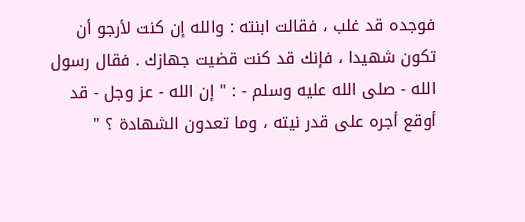فوجده قد غلب ، فقالت ابنته : والله إن كنت لأرجو أن تكون شهيدا ، فإنك قد كنت قضيت جهازك . فقال رسول الله - صلى الله عليه وسلم - : " إن الله - عز وجل - قد أوقع أجره على قدر نيته ، وما تعدون الشهادة ؟ "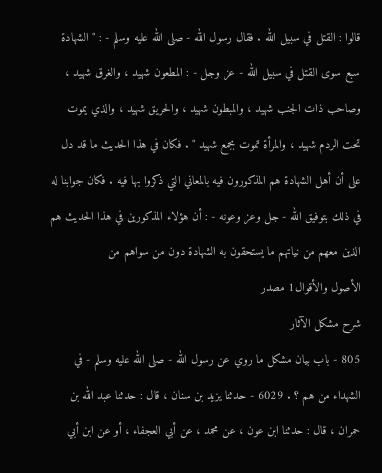قالوا : القتل في سبيل الله . فقال رسول الله - صلى الله عليه وسلم - : " الشهادة سبع سوى القتل في سبيل الله - عز وجل - : المطعون شهيد ، والغرق شهيد ، وصاحب ذات الجنب شهيد ، والمبطون شهيد ، والحريق شهيد ، والذي يموت تحت الردم شهيد ، والمرأة تموت بجمع شهيد " . فكان في هذا الحديث ما قد دل على أن أهل الشهادة هم المذكورون فيه بالمعاني التي ذكروا بها فيه . فكان جوابنا له في ذلك بتوفيق الله - جل وعز وعونه - : أن هؤلاء المذكورين في هذا الحديث هم الذين معهم من نياتهم ما يستحقون به الشهادة دون من سواهم من
الأصول والأقوال1 مصدر
شرح مشكل الآثار
805 - باب بيان مشكل ما روي عن رسول الله - صلى الله عليه وسلم - في الشهداء من هم ؟ . 6029 - حدثنا يزيد بن سنان ، قال : حدثنا عبد الله بن حمران ، قال : حدثنا ابن عون ، عن محمد ، عن أبي العجفاء ، أو عن ابن أبي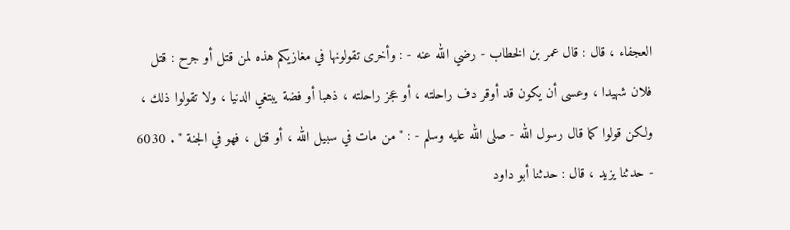العجفاء ، قال : قال عمر بن الخطاب - رضي الله عنه - : وأخرى تقولونها في مغازيكم هذه لمن قتل أو جرح : قتل فلان شهيدا ، وعسى أن يكون قد أوقر دف راحلته ، أو عجز راحلته ، ذهبا أو فضة يبتغي الدنيا ، ولا تقولوا ذلك ، ولكن قولوا كما قال رسول الله - صلى الله عليه وسلم - : " من مات في سبيل الله ، أو قتل ، فهو في الجنة " . 6030 - حدثنا يزيد ، قال : حدثنا أبو داود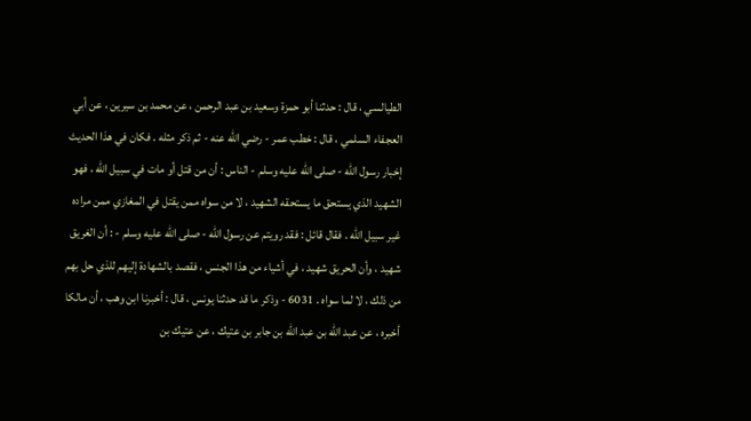الطيالسي ، قال : حدثنا أبو حمزة وسعيد بن عبد الرحمن ، عن محمد بن سيرين ، عن أبي العجفاء السلمي ، قال : خطب عمر - رضي الله عنه - ثم ذكر مثله . فكان في هذا الحديث إخبار رسول الله - صلى الله عليه وسلم - الناس : أن من قتل أو مات في سبيل الله ، فهو الشهيد الذي يستحق ما يستحقه الشهيد ، لا من سواه ممن يقتل في المغازي ممن مراده غير سبيل الله . فقال قائل : فقد رويتم عن رسول الله - صلى الله عليه وسلم - : أن الغريق شهيد ، وأن الحريق شهيد ، في أشياء من هذا الجنس ، فقصد بالشهادة إليهم للذي حل بهم من ذلك ، لا لما سواه . 6031 - وذكر ما قد حدثنا يونس ، قال : أخبرنا ابن وهب ، أن مالكا أخبره ، عن عبد الله بن عبد الله بن جابر بن عتيك ، عن عتيك بن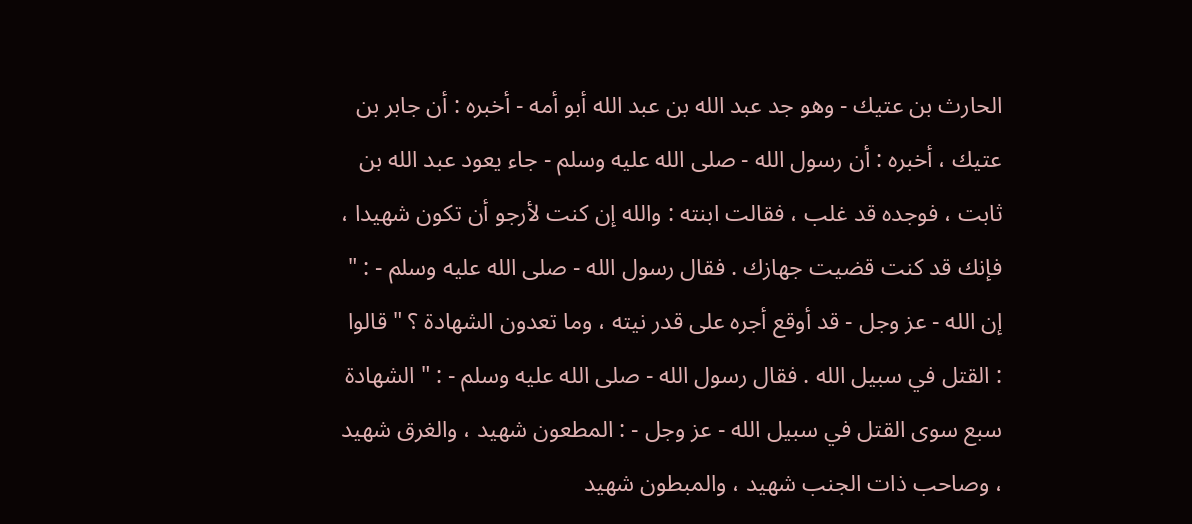الحارث بن عتيك - وهو جد عبد الله بن عبد الله أبو أمه - أخبره : أن جابر بن عتيك ، أخبره : أن رسول الله - صلى الله عليه وسلم - جاء يعود عبد الله بن ثابت ، فوجده قد غلب ، فقالت ابنته : والله إن كنت لأرجو أن تكون شهيدا ، فإنك قد كنت قضيت جهازك . فقال رسول الله - صلى الله عليه وسلم - : " إن الله - عز وجل - قد أوقع أجره على قدر نيته ، وما تعدون الشهادة ؟ " قالوا : القتل في سبيل الله . فقال رسول الله - صلى الله عليه وسلم - : " الشهادة سبع سوى القتل في سبيل الله - عز وجل - : المطعون شهيد ، والغرق شهيد ، وصاحب ذات الجنب شهيد ، والمبطون شهيد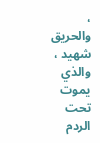، والحريق شهيد ، والذي يموت تحت الردم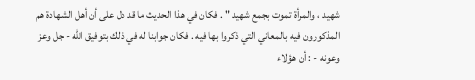شهيد ، والمرأة تموت بجمع شهيد " . فكان في هذا الحديث ما قد دل على أن أهل الشهادة هم المذكورون فيه بالمعاني التي ذكروا بها فيه . فكان جوابنا له في ذلك بتوفيق الله - جل وعز وعونه - : أن هؤلاء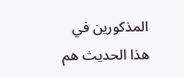المذكورين في هذا الحديث هم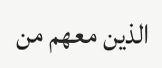الذين معهم من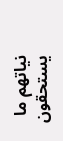نياتهم ما يستحقون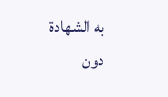به الشهادة دون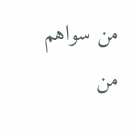من سواهم من